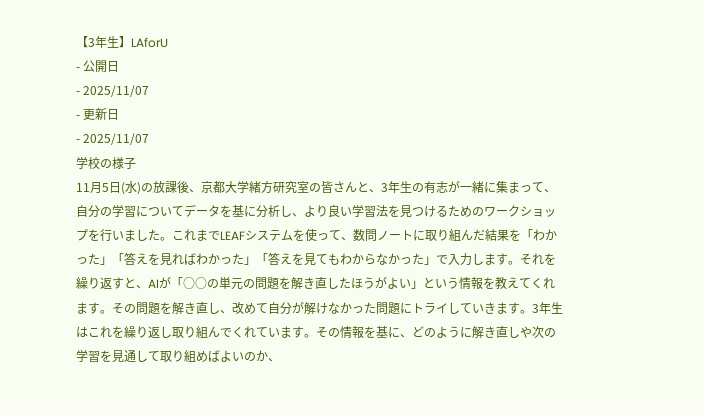【3年生】LAforU
- 公開日
- 2025/11/07
- 更新日
- 2025/11/07
学校の様子
11月5日(水)の放課後、京都大学緒方研究室の皆さんと、3年生の有志が一緒に集まって、自分の学習についてデータを基に分析し、より良い学習法を見つけるためのワークショップを行いました。これまでLEAFシステムを使って、数問ノートに取り組んだ結果を「わかった」「答えを見ればわかった」「答えを見てもわからなかった」で入力します。それを繰り返すと、AIが「○○の単元の問題を解き直したほうがよい」という情報を教えてくれます。その問題を解き直し、改めて自分が解けなかった問題にトライしていきます。3年生はこれを繰り返し取り組んでくれています。その情報を基に、どのように解き直しや次の学習を見通して取り組めばよいのか、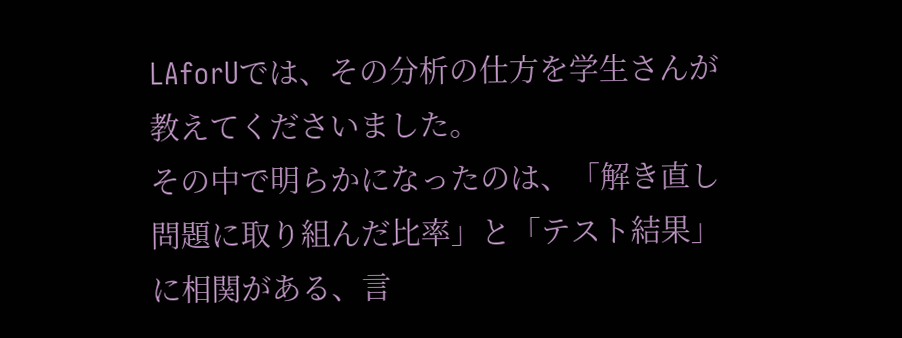LAforUでは、その分析の仕方を学生さんが教えてくださいました。
その中で明らかになったのは、「解き直し問題に取り組んだ比率」と「テスト結果」に相関がある、言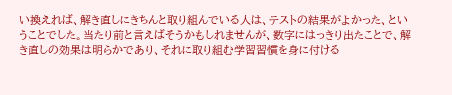い換えれば、解き直しにきちんと取り組んでいる人は、テストの結果がよかった、ということでした。当たり前と言えばそうかもしれませんが、数字にはっきり出たことで、解き直しの効果は明らかであり、それに取り組む学習習慣を身に付ける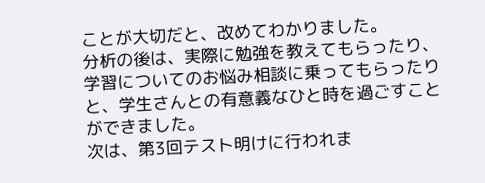ことが大切だと、改めてわかりました。
分析の後は、実際に勉強を教えてもらったり、学習についてのお悩み相談に乗ってもらったりと、学生さんとの有意義なひと時を過ごすことができました。
次は、第3回テスト明けに行われま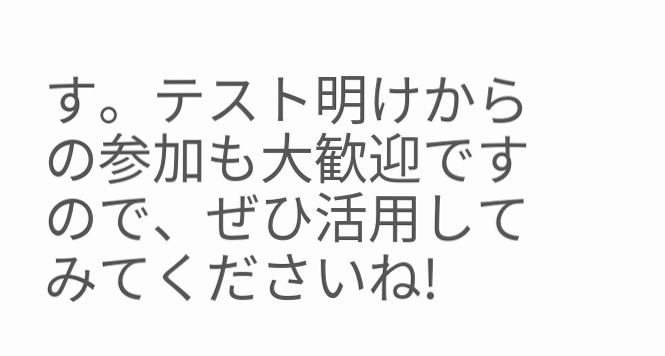す。テスト明けからの参加も大歓迎ですので、ぜひ活用してみてくださいね!